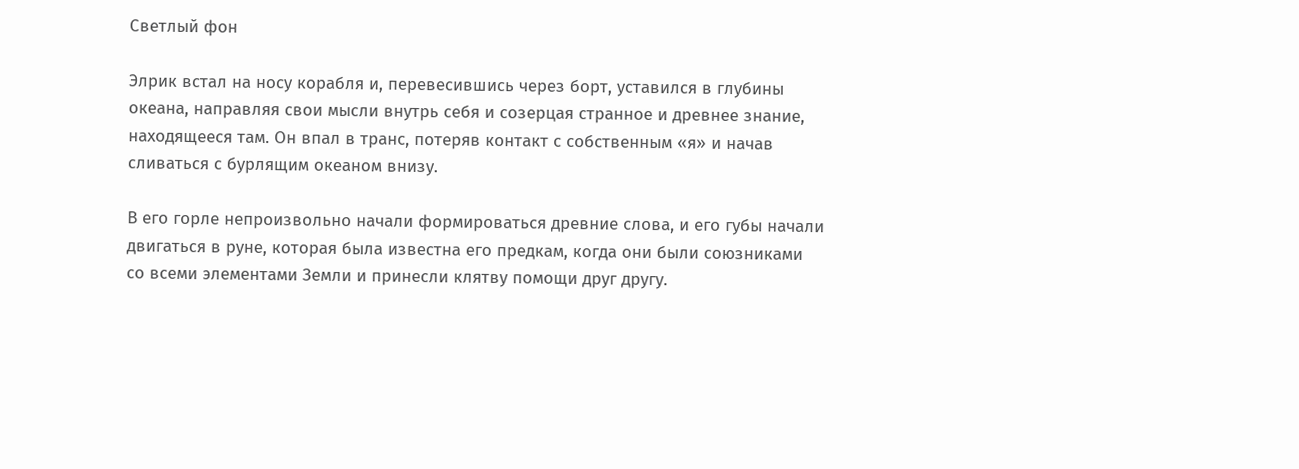Светлый фон

Элрик встал на носу корабля и, перевесившись через борт, уставился в глубины океана, направляя свои мысли внутрь себя и созерцая странное и древнее знание, находящееся там. Он впал в транс, потеряв контакт с собственным «я» и начав сливаться с бурлящим океаном внизу.

В его горле непроизвольно начали формироваться древние слова, и его губы начали двигаться в руне, которая была известна его предкам, когда они были союзниками со всеми элементами Земли и принесли клятву помощи друг другу.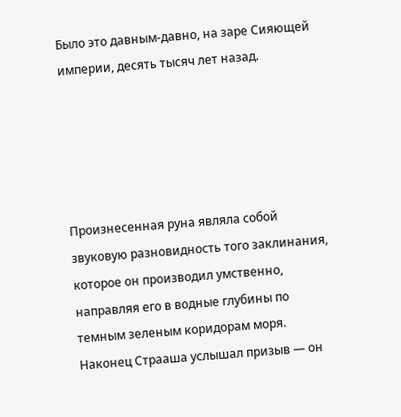Было это давным-давно, на заре Сияющей империи, десять тысяч лет назад.





Произнесенная руна являла собой звуковую разновидность того заклинания, которое он производил умственно, направляя его в водные глубины по темным зеленым коридорам моря. Наконец Страаша услышал призыв — он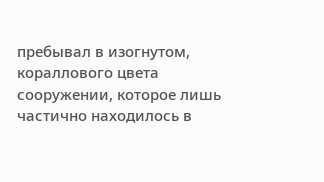пребывал в изогнутом, кораллового цвета сооружении, которое лишь частично находилось в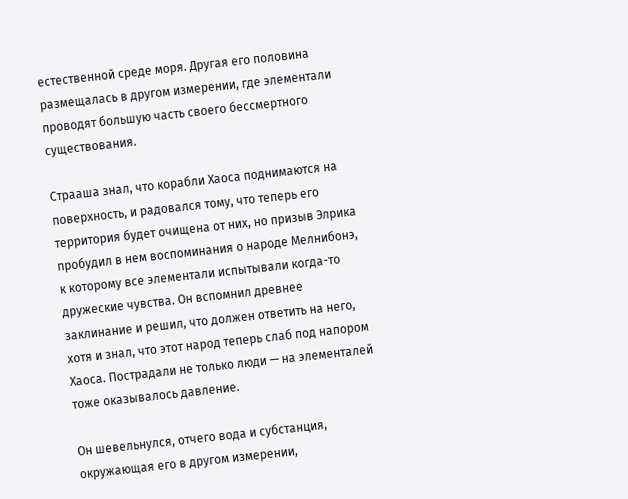естественной среде моря. Другая его половина размещалась в другом измерении, где элементали проводят большую часть своего бессмертного существования.

Страаша знал, что корабли Хаоса поднимаются на поверхность, и радовался тому, что теперь его территория будет очищена от них, но призыв Элрика пробудил в нем воспоминания о народе Мелнибонэ, к которому все элементали испытывали когда-то дружеские чувства. Он вспомнил древнее заклинание и решил, что должен ответить на него, хотя и знал, что этот народ теперь слаб под напором Хаоса. Пострадали не только люди — на элементалей тоже оказывалось давление.

Он шевельнулся, отчего вода и субстанция, окружающая его в другом измерении,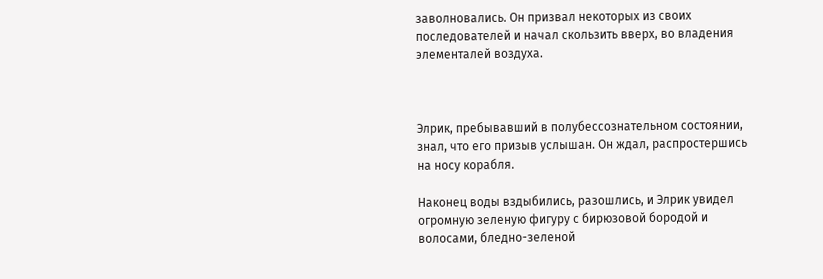заволновались. Он призвал некоторых из своих последователей и начал скользить вверх, во владения элементалей воздуха.



Элрик, пребывавший в полубессознательном состоянии, знал, что его призыв услышан. Он ждал, распростершись на носу корабля.

Наконец воды вздыбились, разошлись, и Элрик увидел огромную зеленую фигуру с бирюзовой бородой и волосами, бледно-зеленой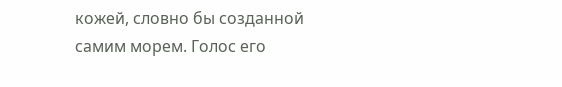кожей, словно бы созданной самим морем. Голос его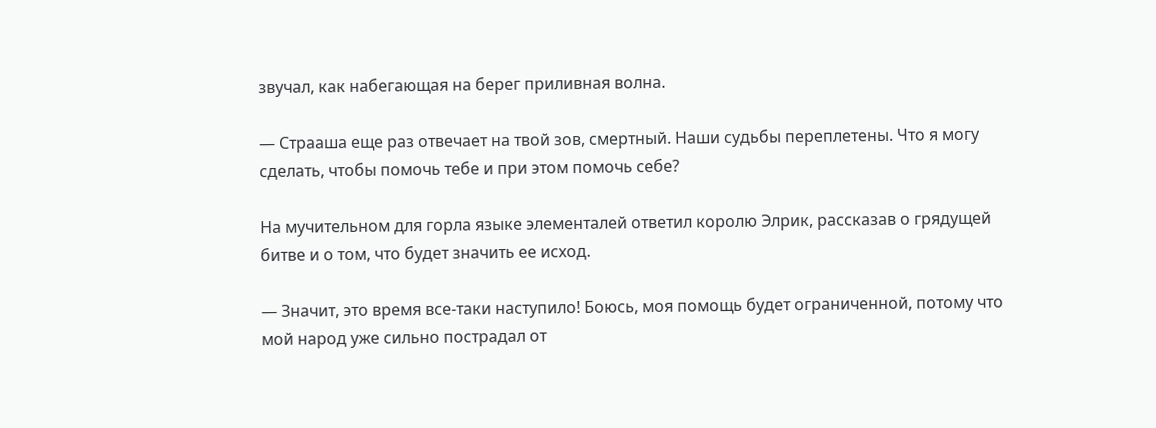звучал, как набегающая на берег приливная волна.

— Страаша еще раз отвечает на твой зов, смертный. Наши судьбы переплетены. Что я могу сделать, чтобы помочь тебе и при этом помочь себе?

На мучительном для горла языке элементалей ответил королю Элрик, рассказав о грядущей битве и о том, что будет значить ее исход.

— Значит, это время все-таки наступило! Боюсь, моя помощь будет ограниченной, потому что мой народ уже сильно пострадал от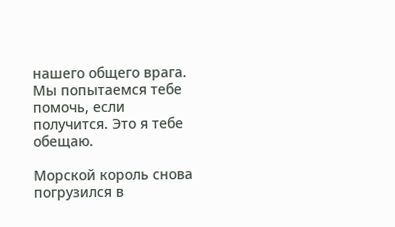нашего общего врага. Мы попытаемся тебе помочь, если получится. Это я тебе обещаю.

Морской король снова погрузился в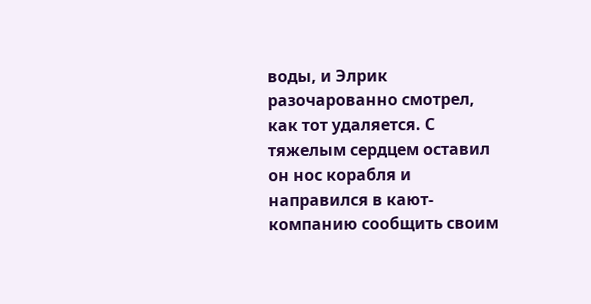воды, и Элрик разочарованно смотрел, как тот удаляется. С тяжелым сердцем оставил он нос корабля и направился в кают-компанию сообщить своим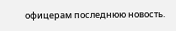офицерам последнюю новость.